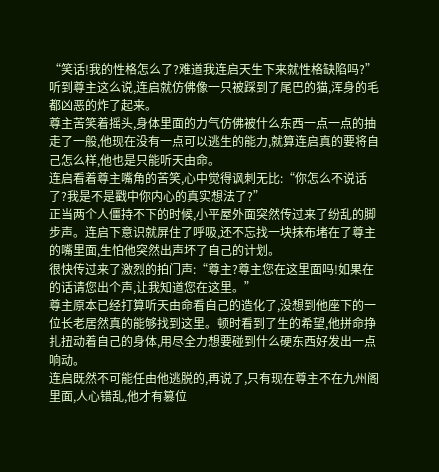“笑话!我的性格怎么了?难道我连启天生下来就性格缺陷吗?”听到尊主这么说,连启就仿佛像一只被踩到了尾巴的猫,浑身的毛都凶恶的炸了起来。
尊主苦笑着摇头,身体里面的力气仿佛被什么东西一点一点的抽走了一般,他现在没有一点可以逃生的能力,就算连启真的要将自己怎么样,他也是只能听天由命。
连启看着尊主嘴角的苦笑,心中觉得讽刺无比:“你怎么不说话了?我是不是戳中你内心的真实想法了?”
正当两个人僵持不下的时候,小平屋外面突然传过来了纷乱的脚步声。连启下意识就屏住了呼吸,还不忘找一块抹布堵在了尊主的嘴里面,生怕他突然出声坏了自己的计划。
很快传过来了激烈的拍门声:“尊主?尊主您在这里面吗!如果在的话请您出个声,让我知道您在这里。”
尊主原本已经打算听天由命看自己的造化了,没想到他座下的一位长老居然真的能够找到这里。顿时看到了生的希望,他拼命挣扎扭动着自己的身体,用尽全力想要碰到什么硬东西好发出一点响动。
连启既然不可能任由他逃脱的,再说了,只有现在尊主不在九州阁里面,人心错乱,他才有篡位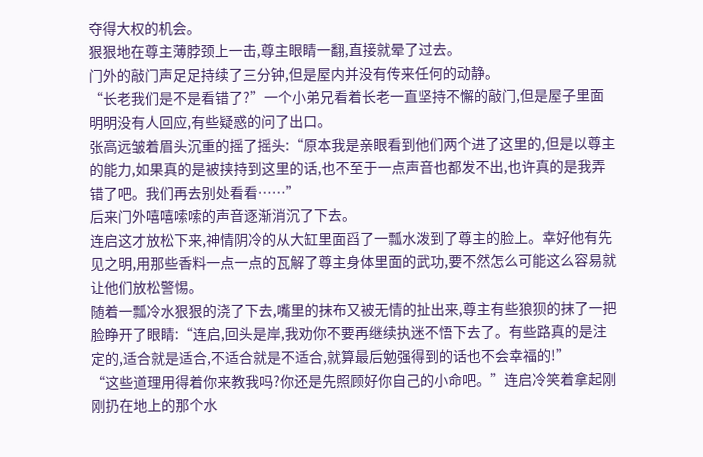夺得大权的机会。
狠狠地在尊主薄脖颈上一击,尊主眼睛一翻,直接就晕了过去。
门外的敲门声足足持续了三分钟,但是屋内并没有传来任何的动静。
“长老我们是不是看错了?”一个小弟兄看着长老一直坚持不懈的敲门,但是屋子里面明明没有人回应,有些疑惑的问了出口。
张高远皱着眉头沉重的摇了摇头:“原本我是亲眼看到他们两个进了这里的,但是以尊主的能力,如果真的是被挟持到这里的话,也不至于一点声音也都发不出,也许真的是我弄错了吧。我们再去别处看看……”
后来门外嘻嘻嗦嗦的声音逐渐消沉了下去。
连启这才放松下来,神情阴冷的从大缸里面舀了一瓢水泼到了尊主的脸上。幸好他有先见之明,用那些香料一点一点的瓦解了尊主身体里面的武功,要不然怎么可能这么容易就让他们放松警惕。
随着一瓢冷水狠狠的浇了下去,嘴里的抹布又被无情的扯出来,尊主有些狼狈的抹了一把脸睁开了眼睛:“连启,回头是岸,我劝你不要再继续执迷不悟下去了。有些路真的是注定的,适合就是适合,不适合就是不适合,就算最后勉强得到的话也不会幸福的!”
“这些道理用得着你来教我吗?你还是先照顾好你自己的小命吧。”连启冷笑着拿起刚刚扔在地上的那个水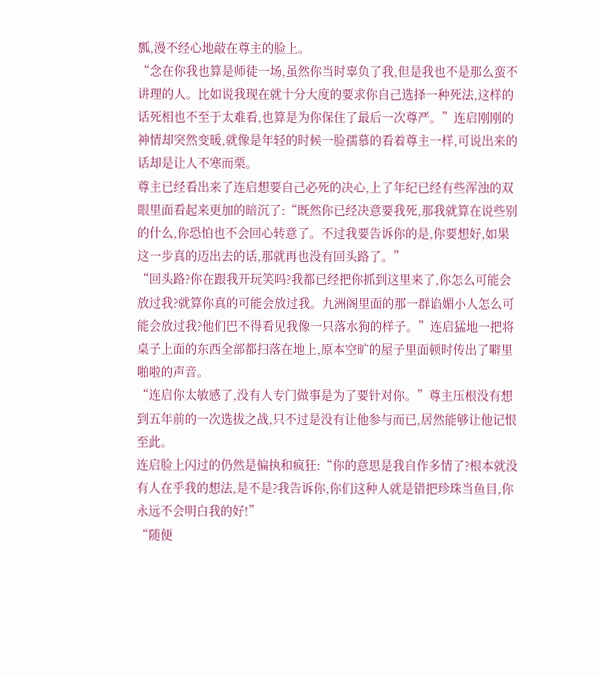瓢,漫不经心地敲在尊主的脸上。
“念在你我也算是师徒一场,虽然你当时辜负了我,但是我也不是那么蛮不讲理的人。比如说我现在就十分大度的要求你自己选择一种死法,这样的话死相也不至于太难看,也算是为你保住了最后一次尊严。”连启刚刚的神情却突然变暖,就像是年轻的时候一脸孺慕的看着尊主一样,可说出来的话却是让人不寒而栗。
尊主已经看出来了连启想要自己必死的决心,上了年纪已经有些浑浊的双眼里面看起来更加的暗沉了:“既然你已经决意要我死,那我就算在说些别的什么,你恐怕也不会回心转意了。不过我要告诉你的是,你要想好,如果这一步真的迈出去的话,那就再也没有回头路了。”
“回头路?你在跟我开玩笑吗?我都已经把你抓到这里来了,你怎么可能会放过我?就算你真的可能会放过我。九洲阁里面的那一群谄媚小人怎么可能会放过我?他们巴不得看见我像一只落水狗的样子。”连启猛地一把将桌子上面的东西全部都扫落在地上,原本空旷的屋子里面顿时传出了噼里啪啦的声音。
“连启你太敏感了,没有人专门做事是为了要针对你。”尊主压根没有想到五年前的一次选拔之战,只不过是没有让他参与而已,居然能够让他记恨至此。
连启脸上闪过的仍然是偏执和疯狂:“你的意思是我自作多情了?根本就没有人在乎我的想法,是不是?我告诉你,你们这种人就是错把珍珠当鱼目,你永远不会明白我的好!”
“随便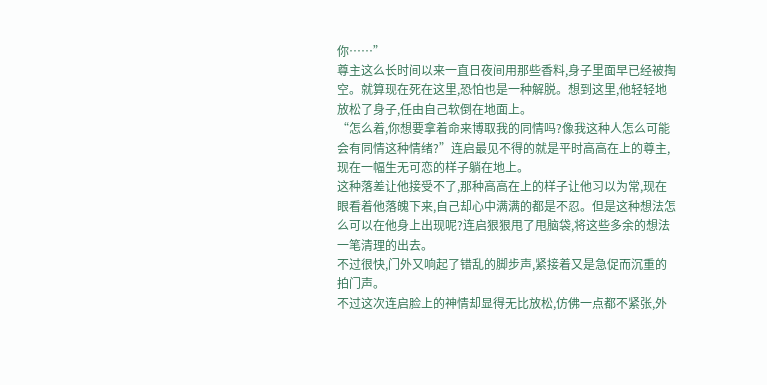你……”
尊主这么长时间以来一直日夜间用那些香料,身子里面早已经被掏空。就算现在死在这里,恐怕也是一种解脱。想到这里,他轻轻地放松了身子,任由自己软倒在地面上。
“怎么着,你想要拿着命来博取我的同情吗?像我这种人怎么可能会有同情这种情绪?”连启最见不得的就是平时高高在上的尊主,现在一幅生无可恋的样子躺在地上。
这种落差让他接受不了,那种高高在上的样子让他习以为常,现在眼看着他落魄下来,自己却心中满满的都是不忍。但是这种想法怎么可以在他身上出现呢?连启狠狠甩了甩脑袋,将这些多余的想法一笔清理的出去。
不过很快,门外又响起了错乱的脚步声,紧接着又是急促而沉重的拍门声。
不过这次连启脸上的神情却显得无比放松,仿佛一点都不紧张,外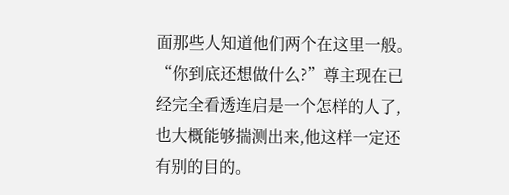面那些人知道他们两个在这里一般。
“你到底还想做什么?”尊主现在已经完全看透连启是一个怎样的人了,也大概能够揣测出来,他这样一定还有别的目的。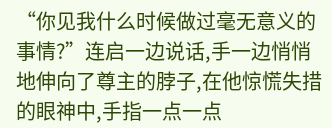“你见我什么时候做过毫无意义的事情?”连启一边说话,手一边悄悄地伸向了尊主的脖子,在他惊慌失措的眼神中,手指一点一点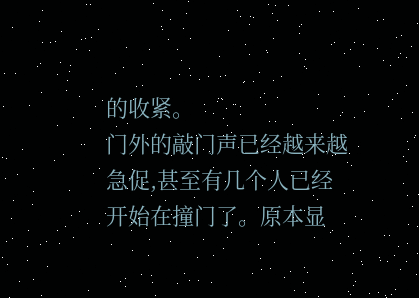的收紧。
门外的敲门声已经越来越急促,甚至有几个人已经开始在撞门了。原本显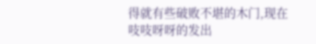得就有些破败不堪的木门,现在吱吱呀呀的发出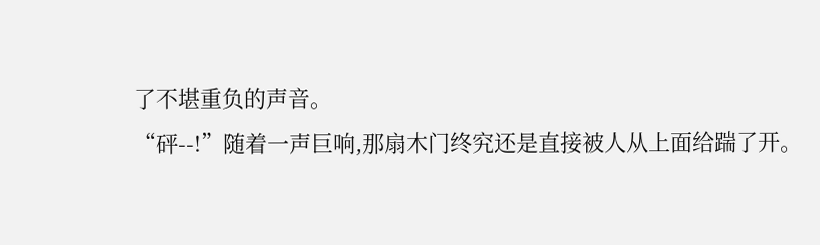了不堪重负的声音。
“砰--!”随着一声巨响,那扇木门终究还是直接被人从上面给踹了开。